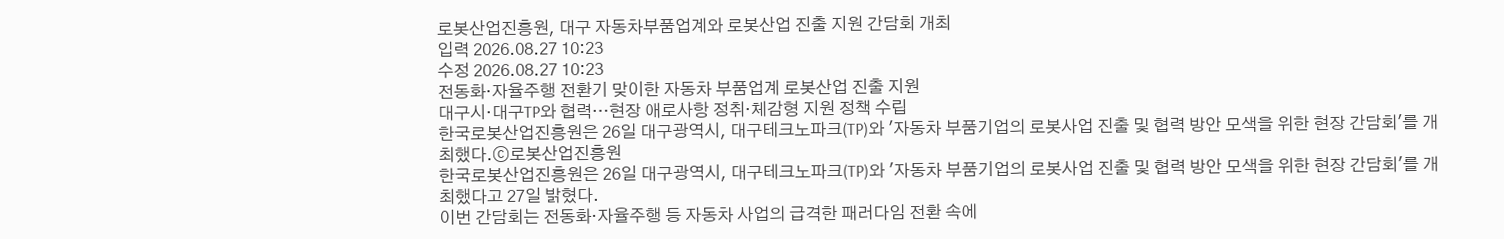로봇산업진흥원, 대구 자동차부품업계와 로봇산업 진출 지원 간담회 개최
입력 2026.08.27 10:23
수정 2026.08.27 10:23
전동화·자율주행 전환기 맞이한 자동차 부품업계 로봇산업 진출 지원
대구시·대구TP와 협력…현장 애로사항 정취·체감형 지원 정책 수립
한국로봇산업진흥원은 26일 대구광역시, 대구테크노파크(TP)와 '자동차 부품기업의 로봇사업 진출 및 협력 방안 모색을 위한 현장 간담회'를 개최했다.ⓒ로봇산업진흥원
한국로봇산업진흥원은 26일 대구광역시, 대구테크노파크(TP)와 '자동차 부품기업의 로봇사업 진출 및 협력 방안 모색을 위한 현장 간담회'를 개최했다고 27일 밝혔다.
이번 간담회는 전동화·자율주행 등 자동차 사업의 급격한 패러다임 전환 속에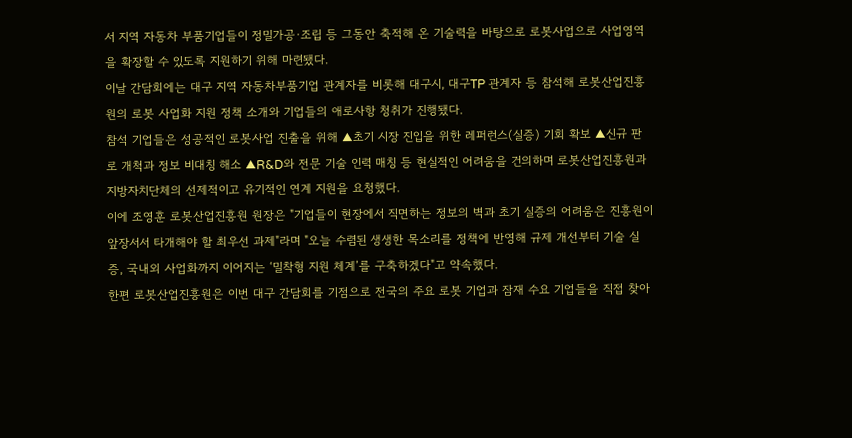서 지역 자동차 부품기업들이 정밀가공·조립 등 그동안 축적해 온 기술력을 바탕으로 로봇사업으로 사업영역을 확장할 수 있도록 지원하기 위해 마련됐다.
이날 간담회에는 대구 지역 자동차부품기업 관계자를 비롯해 대구시, 대구TP 관계자 등 참석해 로봇산업진흥원의 로봇 사업화 지원 정책 소개와 기업들의 애로사항 청취가 진행됐다.
참석 기업들은 성공적인 로봇사업 진출을 위해 ▲초기 시장 진입을 위한 레퍼런스(실증) 기회 확보 ▲신규 판로 개척과 정보 비대칭 해소 ▲R&D와 전문 기술 인력 매칭 등 현실적인 어려움을 건의하며 로봇산업진흥원과 지방자치단체의 선제적이고 유기적인 연계 지원을 요청했다.
이에 조영훈 로봇산업진흥원 원장은 "기업들이 현장에서 직면하는 정보의 벽과 초기 실증의 어려움은 진흥원이 앞장서서 타개해야 할 최우선 과제"라며 "오늘 수렴된 생생한 목소리를 정책에 반영해 규제 개선부터 기술 실증, 국내외 사업화까지 이어지는 ‘밀착형 지원 체계’를 구축하겠다"고 약속했다.
한편 로봇산업진흥원은 이번 대구 간담회를 기점으로 전국의 주요 로봇 기업과 잠재 수요 기업들을 직접 찾아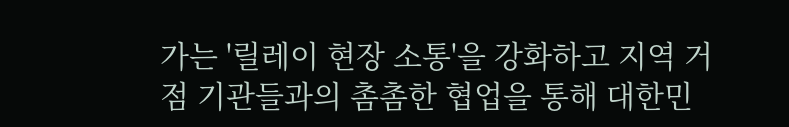가는 '릴레이 현장 소통'을 강화하고 지역 거점 기관들과의 촘촘한 협업을 통해 대한민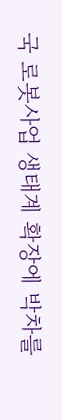국 로봇사업 생태계 확장에 박차를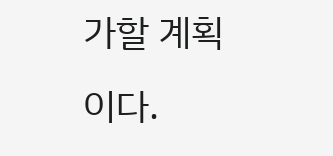가할 계획이다.